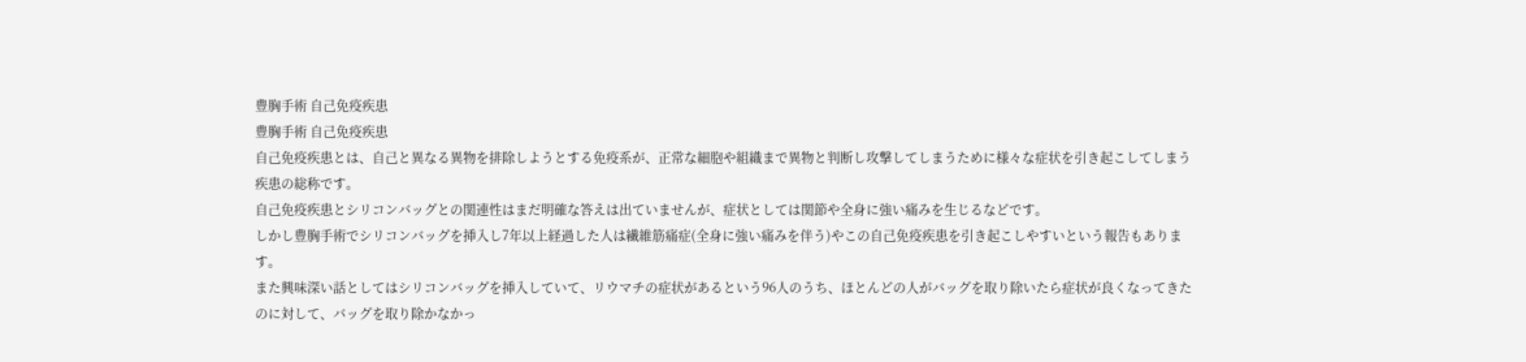豊胸手術 自己免疫疾患
豊胸手術 自己免疫疾患
自己免疫疾患とは、自己と異なる異物を排除しようとする免疫系が、正常な細胞や組織まで異物と判断し攻撃してしまうために様々な症状を引き起こしてしまう疾患の総称です。
自己免疫疾患とシリコンバッグとの関連性はまだ明確な答えは出ていませんが、症状としては関節や全身に強い痛みを生じるなどです。
しかし豊胸手術でシリコンバッグを挿入し7年以上経過した人は繊維筋痛症(全身に強い痛みを伴う)やこの自己免疫疾患を引き起こしやすいという報告もあります。
また興味深い話としてはシリコンバッグを挿入していて、リウマチの症状があるという96人のうち、ほとんどの人がバッグを取り除いたら症状が良くなってきたのに対して、バッグを取り除かなかっ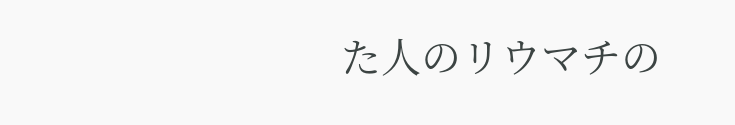た人のリウマチの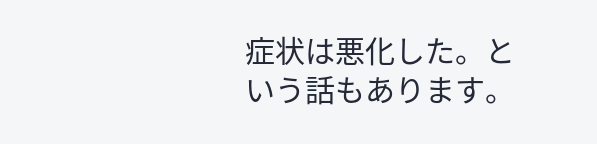症状は悪化した。という話もあります。